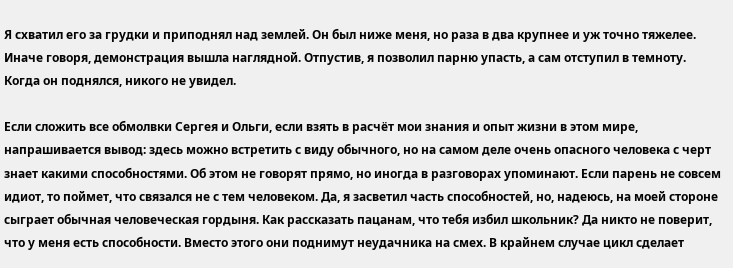Я схватил его за грудки и приподнял над землей. Он был ниже меня, но раза в два крупнее и уж точно тяжелее. Иначе говоря, демонстрация вышла наглядной. Отпустив, я позволил парню упасть, а сам отступил в темноту. Когда он поднялся, никого не увидел.

Если сложить все обмолвки Сергея и Ольги, если взять в расчёт мои знания и опыт жизни в этом мире, напрашивается вывод: здесь можно встретить с виду обычного, но на самом деле очень опасного человека с черт знает какими способностями. Об этом не говорят прямо, но иногда в разговорах упоминают. Если парень не совсем идиот, то поймет, что связался не с тем человеком. Да, я засветил часть способностей, но, надеюсь, на моей стороне сыграет обычная человеческая гордыня. Как рассказать пацанам, что тебя избил школьник? Да никто не поверит, что у меня есть способности. Вместо этого они поднимут неудачника на смех. В крайнем случае цикл сделает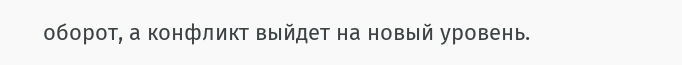оборот, а конфликт выйдет на новый уровень.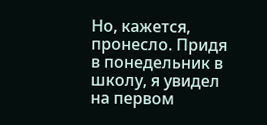Но, кажется, пронесло. Придя в понедельник в школу, я увидел на первом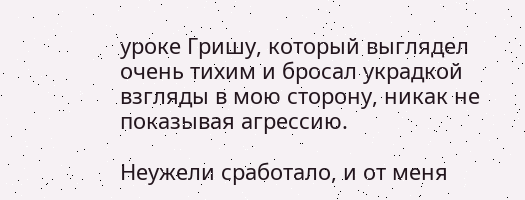уроке Гришу, который выглядел очень тихим и бросал украдкой взгляды в мою сторону, никак не показывая агрессию.

Неужели сработало, и от меня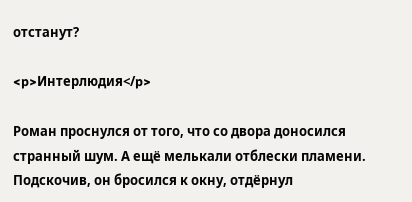отстанут?

<p>Интерлюдия</p>

Роман проснулся от того, что со двора доносился странный шум. А ещё мелькали отблески пламени. Подскочив, он бросился к окну, отдёрнул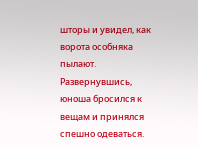шторы и увидел, как ворота особняка пылают. Развернувшись, юноша бросился к вещам и принялся спешно одеваться.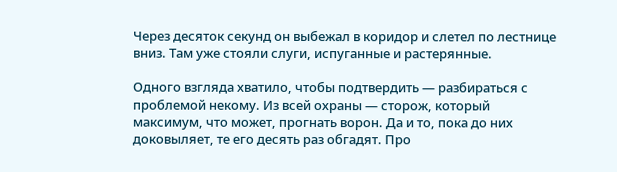Через десяток секунд он выбежал в коридор и слетел по лестнице вниз. Там уже стояли слуги, испуганные и растерянные.

Одного взгляда хватило, чтобы подтвердить — разбираться с проблемой некому. Из всей охраны — сторож, который максимум, что может, прогнать ворон. Да и то, пока до них доковыляет, те его десять раз обгадят. Про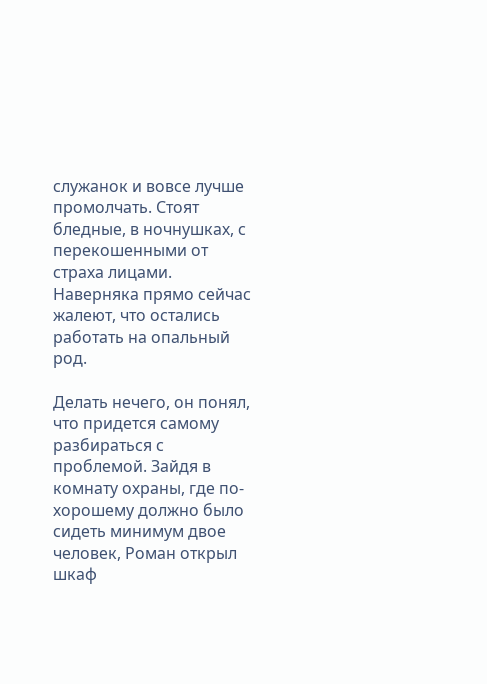служанок и вовсе лучше промолчать. Стоят бледные, в ночнушках, с перекошенными от страха лицами. Наверняка прямо сейчас жалеют, что остались работать на опальный род.

Делать нечего, он понял, что придется самому разбираться с проблемой. Зайдя в комнату охраны, где по-хорошему должно было сидеть минимум двое человек, Роман открыл шкаф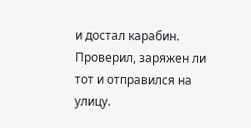и достал карабин. Проверил, заряжен ли тот и отправился на улицу.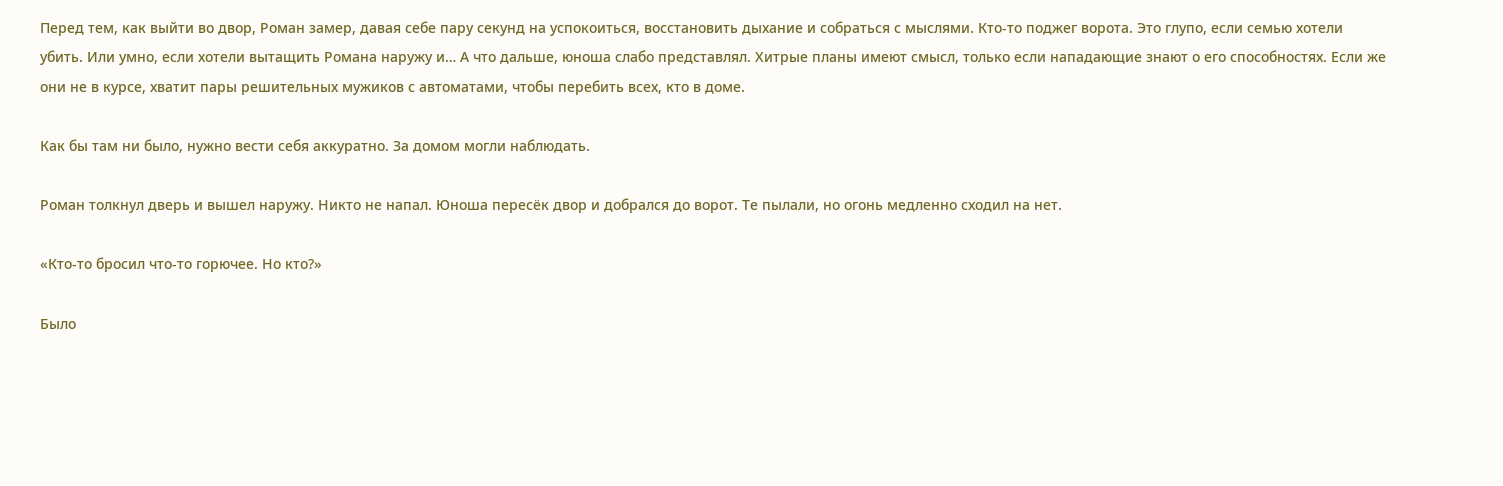Перед тем, как выйти во двор, Роман замер, давая себе пару секунд на успокоиться, восстановить дыхание и собраться с мыслями. Кто-то поджег ворота. Это глупо, если семью хотели убить. Или умно, если хотели вытащить Романа наружу и… А что дальше, юноша слабо представлял. Хитрые планы имеют смысл, только если нападающие знают о его способностях. Если же они не в курсе, хватит пары решительных мужиков с автоматами, чтобы перебить всех, кто в доме.

Как бы там ни было, нужно вести себя аккуратно. За домом могли наблюдать.

Роман толкнул дверь и вышел наружу. Никто не напал. Юноша пересёк двор и добрался до ворот. Те пылали, но огонь медленно сходил на нет.

«Кто-то бросил что-то горючее. Но кто?»

Было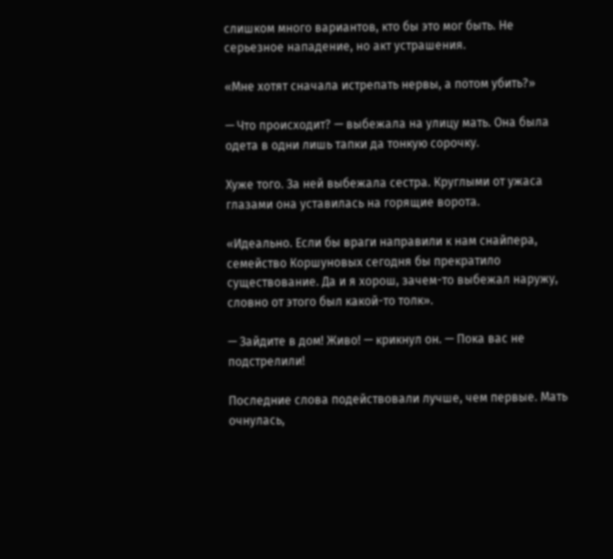слишком много вариантов, кто бы это мог быть. Не серьезное нападение, но акт устрашения.

«Мне хотят сначала истрепать нервы, а потом убить?»

— Что происходит? — выбежала на улицу мать. Она была одета в одни лишь тапки да тонкую сорочку.

Хуже того. За ней выбежала сестра. Круглыми от ужаса глазами она уставилась на горящие ворота.

«Идеально. Если бы враги направили к нам снайпера, семейство Коршуновых сегодня бы прекратило существование. Да и я хорош, зачем-то выбежал наружу, словно от этого был какой-то толк».

— Зайдите в дом! Живо! — крикнул он. — Пока вас не подстрелили!

Последние слова подействовали лучше, чем первые. Мать очнулась,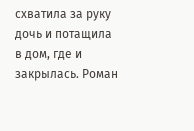схватила за руку дочь и потащила в дом, где и закрылась. Роман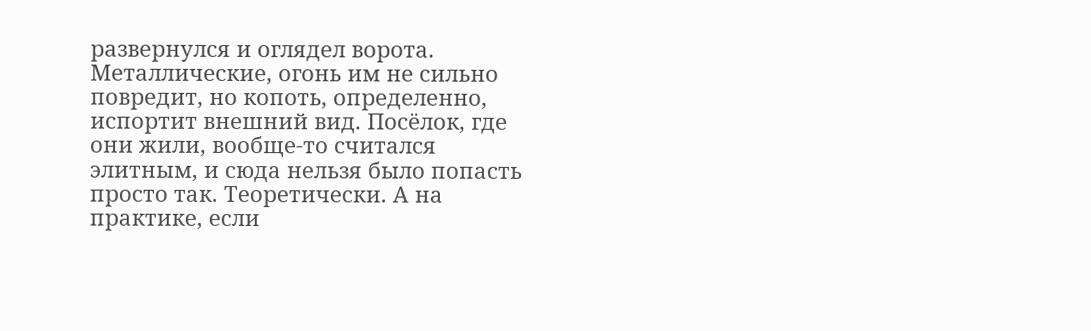развернулся и оглядел ворота. Металлические, огонь им не сильно повредит, но копоть, определенно, испортит внешний вид. Посёлок, где они жили, вообще-то считался элитным, и сюда нельзя было попасть просто так. Теоретически. А на практике, если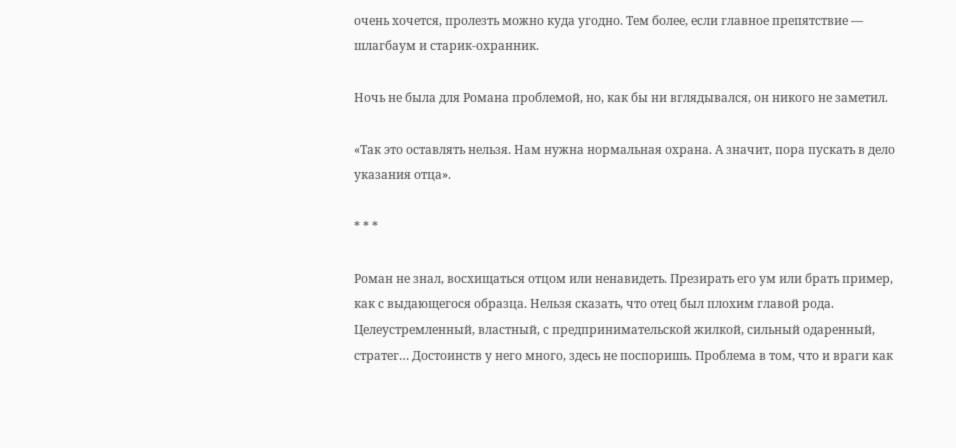очень хочется, пролезть можно куда угодно. Тем более, если главное препятствие — шлагбаум и старик-охранник.

Ночь не была для Романа проблемой, но, как бы ни вглядывался, он никого не заметил.

«Так это оставлять нельзя. Нам нужна нормальная охрана. А значит, пора пускать в дело указания отца».

* * *

Роман не знал, восхищаться отцом или ненавидеть. Презирать его ум или брать пример, как с выдающегося образца. Нельзя сказать, что отец был плохим главой рода. Целеустремленный, властный, с предпринимательской жилкой, сильный одаренный, стратег… Достоинств у него много, здесь не поспоришь. Проблема в том, что и враги как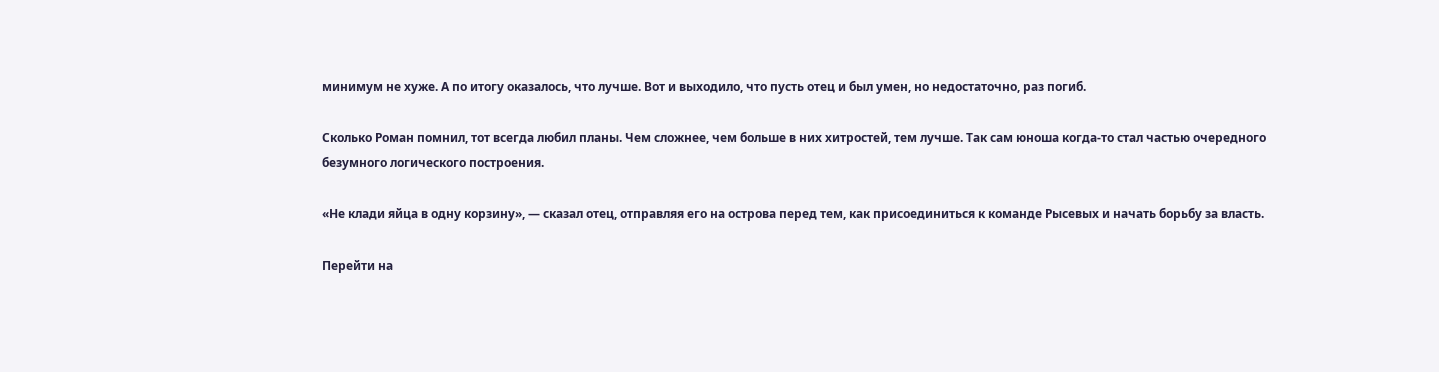минимум не хуже. А по итогу оказалось, что лучше. Вот и выходило, что пусть отец и был умен, но недостаточно, раз погиб.

Сколько Роман помнил, тот всегда любил планы. Чем сложнее, чем больше в них хитростей, тем лучше. Так сам юноша когда-то стал частью очередного безумного логического построения.

«Не клади яйца в одну корзину», — сказал отец, отправляя его на острова перед тем, как присоединиться к команде Рысевых и начать борьбу за власть.

Перейти на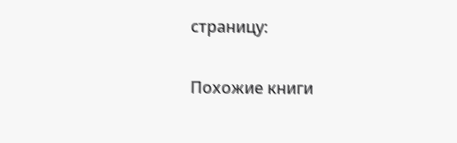страницу:

Похожие книги